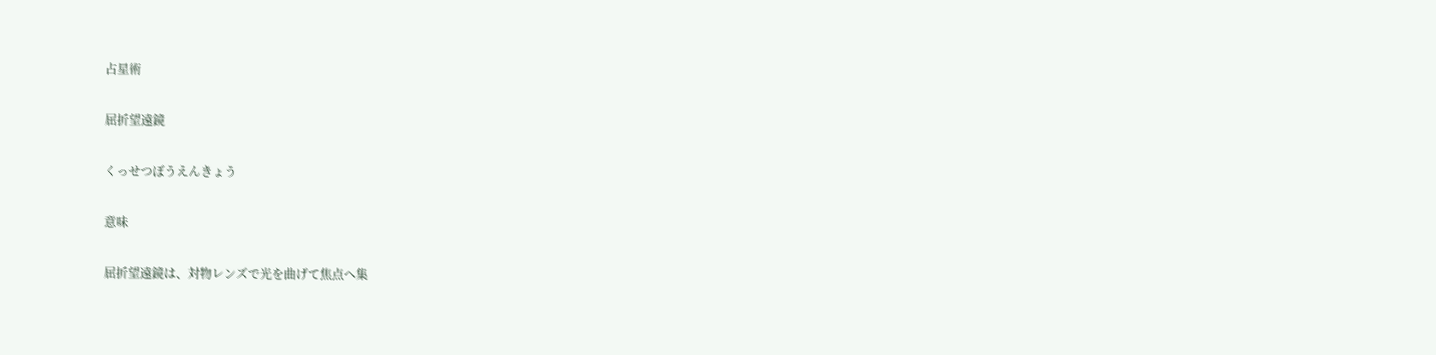占星術

屈折望遠鏡

くっせつぼうえんきょう

意味

屈折望遠鏡は、対物レンズで光を曲げて焦点へ集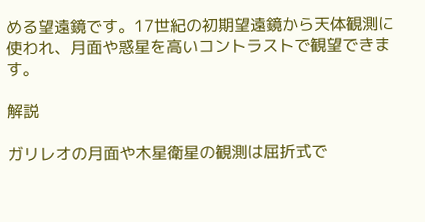める望遠鏡です。17世紀の初期望遠鏡から天体観測に使われ、月面や惑星を高いコントラストで観望できます。

解説

ガリレオの月面や木星衛星の観測は屈折式で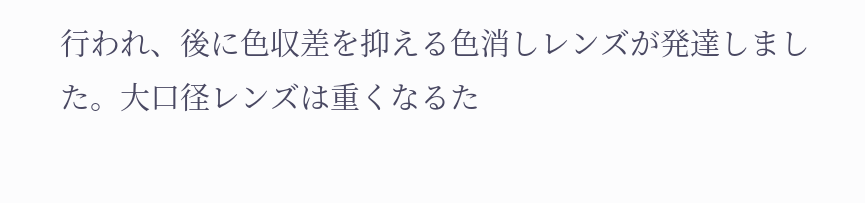行われ、後に色収差を抑える色消しレンズが発達しました。大口径レンズは重くなるた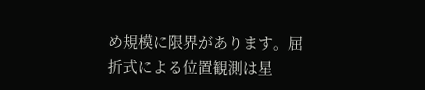め規模に限界があります。屈折式による位置観測は星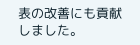表の改善にも貢献しました。